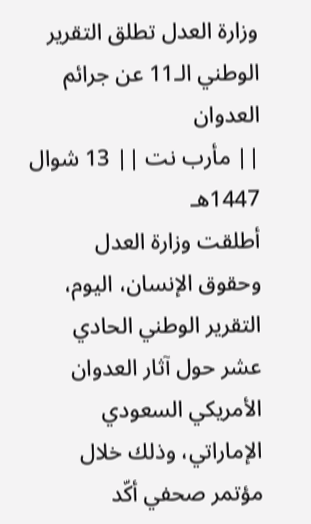وزارة العدل تطلق التقرير الوطني الـ11 عن جرائم العدوان
|| مأرب نت || 13 شوال 1447هـ
أطلقت وزارة العدل وحقوق الإنسان، اليوم، التقرير الوطني الحادي عشر حول آثار العدوان الأمريكي السعودي الإماراتي، وذلك خلال مؤتمر صحفي أكّد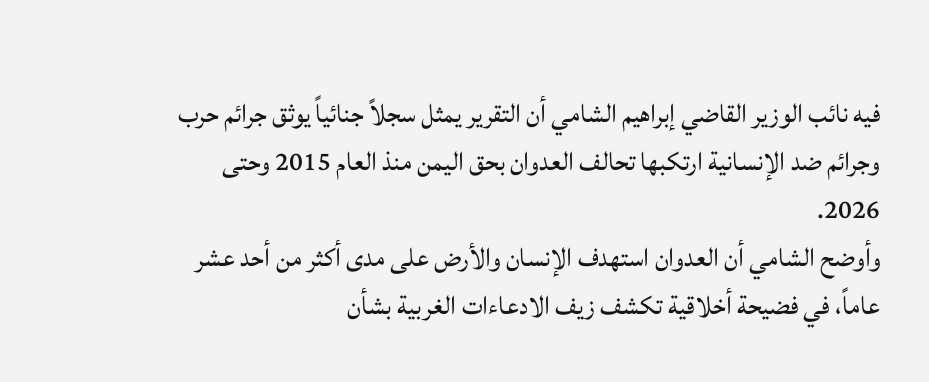فيه نائب الوزير القاضي إبراهيم الشامي أن التقرير يمثل سجلاً جنائياً يوثق جرائم حرب وجرائم ضد الإنسانية ارتكبها تحالف العدوان بحق اليمن منذ العام 2015 وحتى 2026.
وأوضح الشامي أن العدوان استهدف الإنسان والأرض على مدى أكثر من أحد عشر عاماً، في فضيحة أخلاقية تكشف زيف الادعاءات الغربية بشأن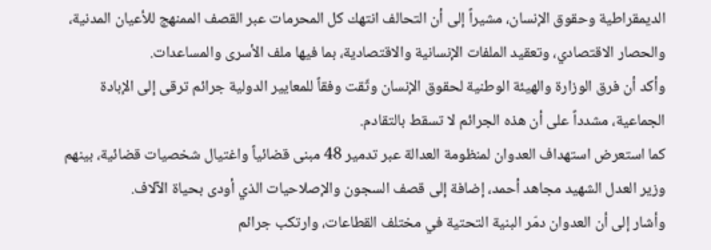الديمقراطية وحقوق الإنسان، مشيراً إلى أن التحالف انتهك كل المحرمات عبر القصف الممنهج للأعيان المدنية، والحصار الاقتصادي، وتعقيد الملفات الإنسانية والاقتصادية، بما فيها ملف الأسرى والمساعدات.
وأكد أن فرق الوزارة والهيئة الوطنية لحقوق الإنسان وثّقت وفقاً للمعايير الدولية جرائم ترقى إلى الإبادة الجماعية، مشدداً على أن هذه الجرائم لا تسقط بالتقادم.
كما استعرض استهداف العدوان لمنظومة العدالة عبر تدمير 48 مبنى قضائياً واغتيال شخصيات قضائية، بينهم وزير العدل الشهيد مجاهد أحمد، إضافة إلى قصف السجون والإصلاحيات الذي أودى بحياة الآلاف.
وأشار إلى أن العدوان دمّر البنية التحتية في مختلف القطاعات، وارتكب جرائم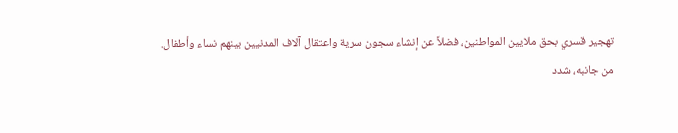تهجير قسري بحق ملايين المواطنين، فضلاً عن إنشاء سجون سرية واعتقال آلاف المدنيين بينهم نساء وأطفال.
من جانبه، شدد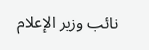نائب وزير الإعلام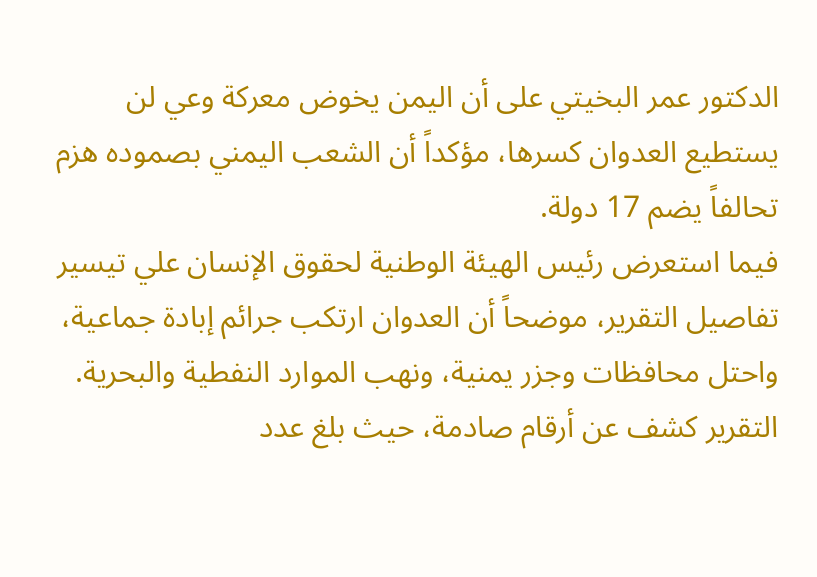الدكتور عمر البخيتي على أن اليمن يخوض معركة وعي لن يستطيع العدوان كسرها، مؤكداً أن الشعب اليمني بصموده هزم تحالفاً يضم 17 دولة.
فيما استعرض رئيس الهيئة الوطنية لحقوق الإنسان علي تيسير تفاصيل التقرير، موضحاً أن العدوان ارتكب جرائم إبادة جماعية، واحتل محافظات وجزر يمنية، ونهب الموارد النفطية والبحرية.
التقرير كشف عن أرقام صادمة، حيث بلغ عدد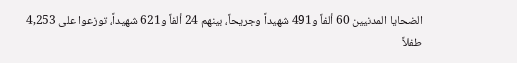الضحايا المدنيين 60 ألفاً و491 شهيداً وجريحاً، بينهم 24 ألفاً و621 شهيداً، توزعوا على 4,253 طفلاً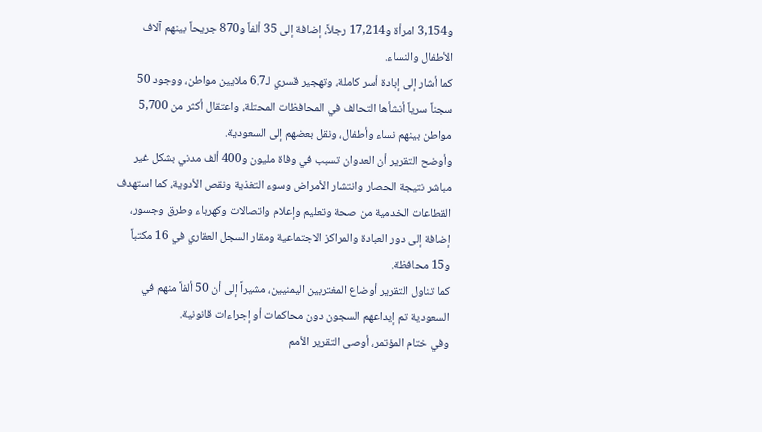و3,154 امرأة و17,214 رجلاً، إضافة إلى 35 ألفاً و870 جريحاً بينهم آلاف الأطفال والنساء.
كما أشار إلى إبادة أسر كاملة، وتهجير قسري لـ6.7 ملايين مواطن، ووجود 50 سجناً سرياً أنشأها التحالف في المحافظات المحتلة، واعتقال أكثر من 5,700 مواطن بينهم نساء وأطفال، ونقل بعضهم إلى السعودية.
وأوضح التقرير أن العدوان تسبب في وفاة مليون و400 ألف مدني بشكل غير مباشر نتيجة الحصار وانتشار الأمراض وسوء التغذية ونقص الأدوية، كما استهدف القطاعات الخدمية من صحة وتعليم وإعلام واتصالات وكهرباء وطرق وجسور، إضافة إلى دور العبادة والمراكز الاجتماعية ومقار السجل العقاري في 16 مكتباً و15 محافظة.
كما تناول التقرير أوضاع المغتربين اليمنيين، مشيراً إلى أن 50 ألفاً منهم في السعودية تم إيداعهم السجون دون محاكمات أو إجراءات قانونية.
وفي ختام المؤتمر، أوصى التقرير الأمم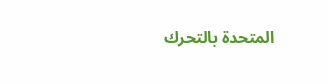المتحدة بالتحرك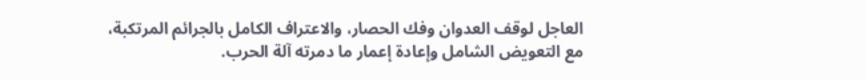العاجل لوقف العدوان وفك الحصار، والاعتراف الكامل بالجرائم المرتكبة، مع التعويض الشامل وإعادة إعمار ما دمرته آلة الحرب.